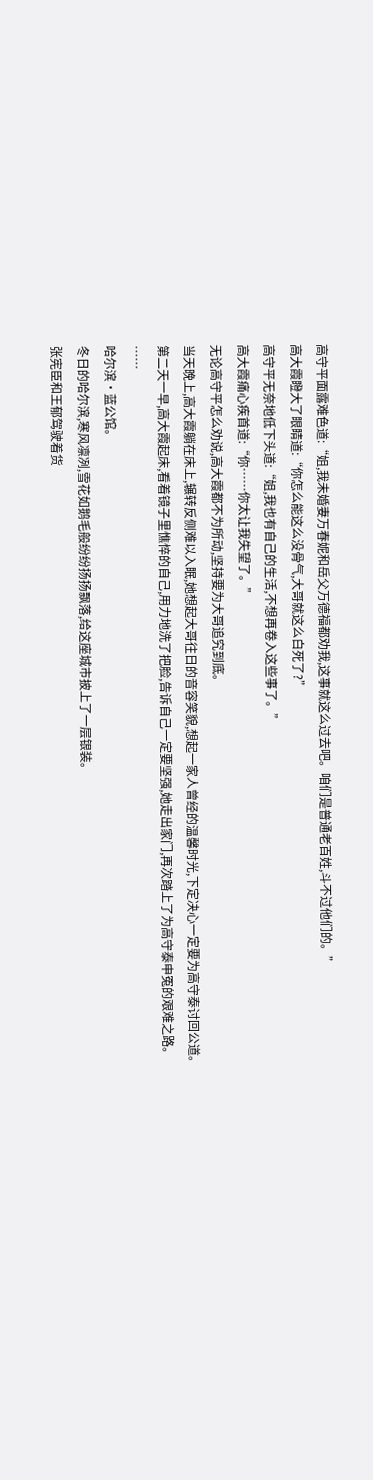高守平面露难色道:“姐,我未婚妻万春妮和岳父万德福都劝我,这事就这么过去吧。咱们是普通老百姓,斗不过他们的。”
高大霞瞪大了眼睛道:“你怎么能这么没骨气,大哥就这么白死了?”
高守平无奈地低下头道:“姐,我也有自己的生活,不想再卷入这些事了。”
高大霞痛心疾首道:“你……你太让我失望了。”
无论高守平怎么劝说,高大霞都不为所动,坚持要为大哥追究到底。
当天晚上,高大霞躺在床上,辗转反侧难以入眠,她想起大哥往日的音容笑貌,想起一家人曾经的温馨时光,下定决心一定要为高守泰讨回公道。
第二天一早,高大霞起床,看着镜子里憔悴的自己,用力地洗了把脸,告诉自己一定要坚强,她走出家门,再次踏上了为高守泰申冤的艰难之路。
……
哈尔滨·蓝公馆。
冬日的哈尔滨,寒风凛冽,雪花如鹅毛般纷纷扬扬飘落,给这座城市披上了一层银装。
张宪臣和王郁驾驶着货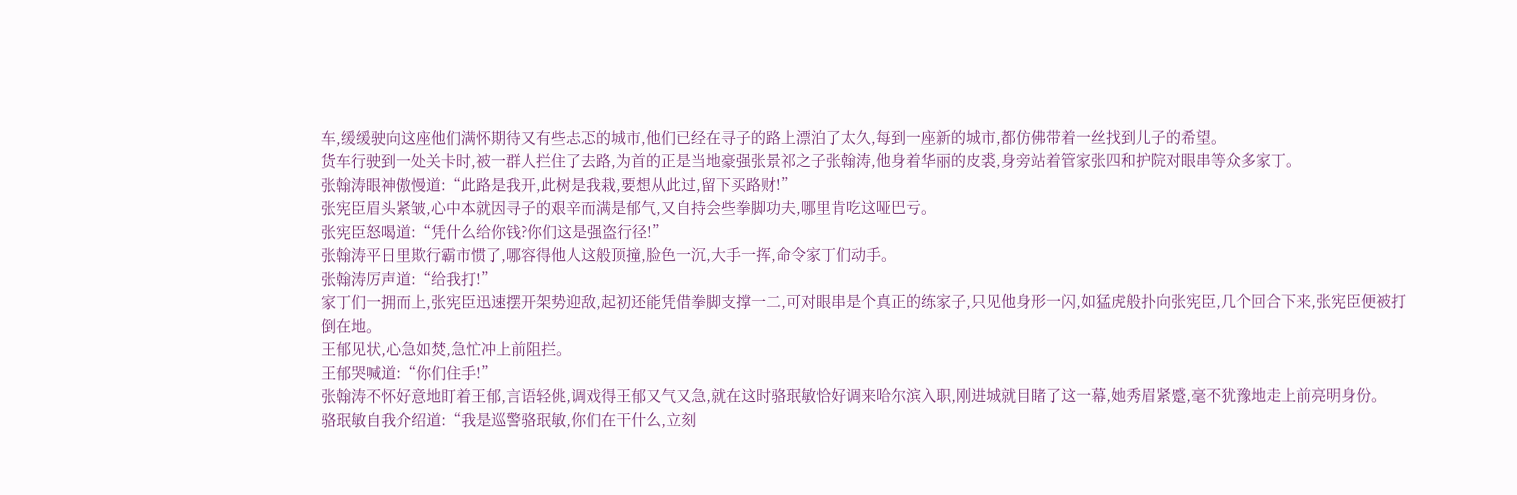车,缓缓驶向这座他们满怀期待又有些忐忑的城市,他们已经在寻子的路上漂泊了太久,每到一座新的城市,都仿佛带着一丝找到儿子的希望。
货车行驶到一处关卡时,被一群人拦住了去路,为首的正是当地豪强张景祁之子张翰涛,他身着华丽的皮裘,身旁站着管家张四和护院对眼串等众多家丁。
张翰涛眼神傲慢道:“此路是我开,此树是我栽,要想从此过,留下买路财!”
张宪臣眉头紧皱,心中本就因寻子的艰辛而满是郁气,又自持会些拳脚功夫,哪里肯吃这哑巴亏。
张宪臣怒喝道:“凭什么给你钱?你们这是强盗行径!”
张翰涛平日里欺行霸市惯了,哪容得他人这般顶撞,脸色一沉,大手一挥,命令家丁们动手。
张翰涛厉声道:“给我打!”
家丁们一拥而上,张宪臣迅速摆开架势迎敌,起初还能凭借拳脚支撑一二,可对眼串是个真正的练家子,只见他身形一闪,如猛虎般扑向张宪臣,几个回合下来,张宪臣便被打倒在地。
王郁见状,心急如焚,急忙冲上前阻拦。
王郁哭喊道:“你们住手!”
张翰涛不怀好意地盯着王郁,言语轻佻,调戏得王郁又气又急,就在这时骆珉敏恰好调来哈尔滨入职,刚进城就目睹了这一幕,她秀眉紧蹙,毫不犹豫地走上前亮明身份。
骆珉敏自我介绍道:“我是巡警骆珉敏,你们在干什么,立刻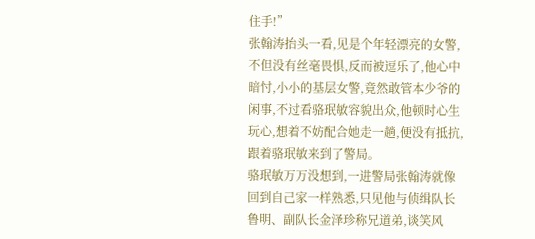住手!”
张翰涛抬头一看,见是个年轻漂亮的女警,不但没有丝毫畏惧,反而被逗乐了,他心中暗忖,小小的基层女警,竟然敢管本少爷的闲事,不过看骆珉敏容貌出众,他顿时心生玩心,想着不妨配合她走一趟,便没有抵抗,跟着骆珉敏来到了警局。
骆珉敏万万没想到,一进警局张翰涛就像回到自己家一样熟悉,只见他与侦缉队长鲁明、副队长金泽珍称兄道弟,谈笑风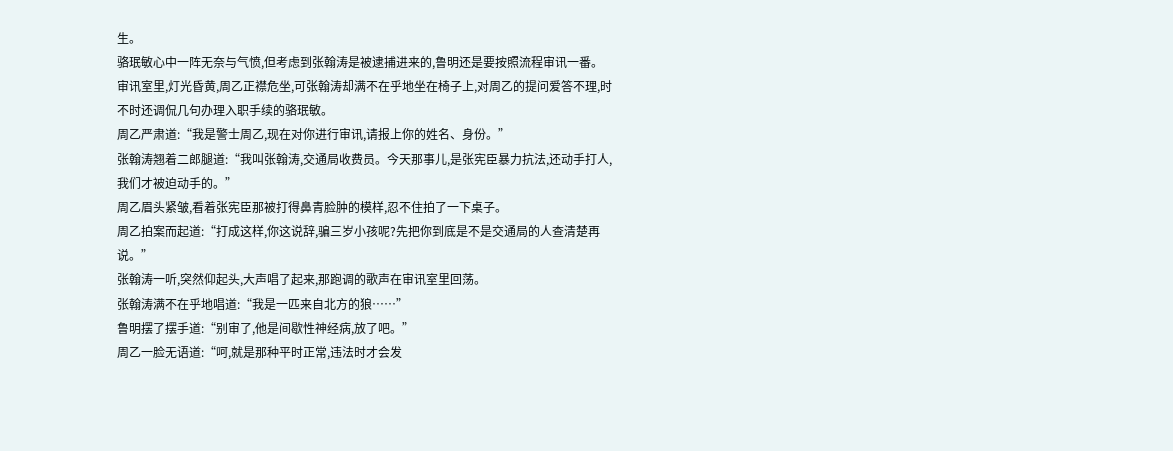生。
骆珉敏心中一阵无奈与气愤,但考虑到张翰涛是被逮捕进来的,鲁明还是要按照流程审讯一番。
审讯室里,灯光昏黄,周乙正襟危坐,可张翰涛却满不在乎地坐在椅子上,对周乙的提问爱答不理,时不时还调侃几句办理入职手续的骆珉敏。
周乙严肃道:“我是警士周乙,现在对你进行审讯,请报上你的姓名、身份。”
张翰涛翘着二郎腿道:“我叫张翰涛,交通局收费员。今天那事儿,是张宪臣暴力抗法,还动手打人,我们才被迫动手的。”
周乙眉头紧皱,看着张宪臣那被打得鼻青脸肿的模样,忍不住拍了一下桌子。
周乙拍案而起道:“打成这样,你这说辞,骗三岁小孩呢?先把你到底是不是交通局的人查清楚再说。”
张翰涛一听,突然仰起头,大声唱了起来,那跑调的歌声在审讯室里回荡。
张翰涛满不在乎地唱道:“我是一匹来自北方的狼……”
鲁明摆了摆手道:“别审了,他是间歇性神经病,放了吧。”
周乙一脸无语道:“呵,就是那种平时正常,违法时才会发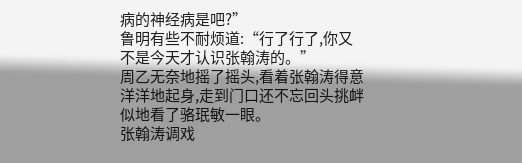病的神经病是吧?”
鲁明有些不耐烦道:“行了行了,你又不是今天才认识张翰涛的。”
周乙无奈地摇了摇头,看着张翰涛得意洋洋地起身,走到门口还不忘回头挑衅似地看了骆珉敏一眼。
张翰涛调戏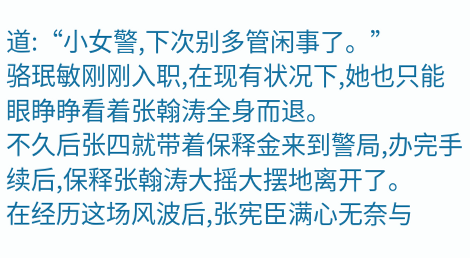道:“小女警,下次别多管闲事了。”
骆珉敏刚刚入职,在现有状况下,她也只能眼睁睁看着张翰涛全身而退。
不久后张四就带着保释金来到警局,办完手续后,保释张翰涛大摇大摆地离开了。
在经历这场风波后,张宪臣满心无奈与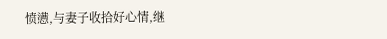愤懑,与妻子收拾好心情,继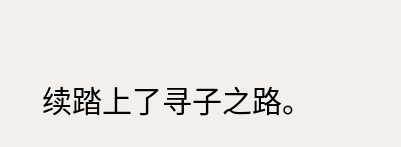续踏上了寻子之路。